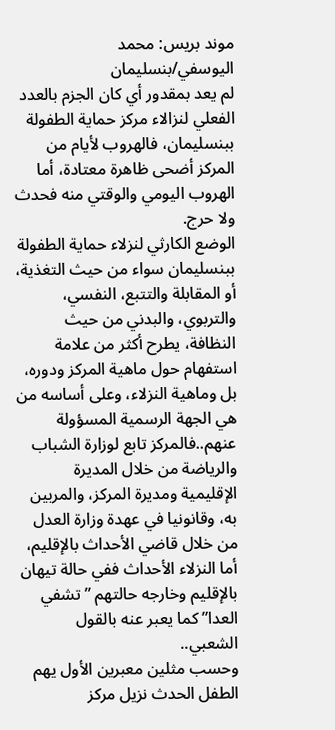موند بريس: محمد اليوسفي/بنسليمان
لم يعد بمقدور أي كان الجزم بالعدد الفعلي لنزالاء مركز حماية الطفولة ببنسليمان، فالهروب لأيام من المركز أضحى ظاهرة معتادة، أما الهروب اليومي والوقتي منه فحدث ولا حرج.
الوضع الكارثي لنزلاء حماية الطفولة ببنسليمان سواء من حيث التغذية، أو المقابلة والتتبع، النفسي، والتربوي، والبدني من حيث النظافة، يطرح أكثر من علامة استفهام حول ماهية المركز ودوره، بل وماهية النزلاء، وعلى أساسه من هي الجهة الرسمية المسؤولة عنهم..فالمركز تابع لوزارة الشباب والرياضة من خلال المديرة الإقليمية ومديرة المركز، والمربين به، وقانونيا في عهدة وزارة العدل من خلال قاضي الأحداث بالإقليم، أما النزلاء الأحداث ففي حالة تيهان بالإقليم وخارجه حالتهم ” تشفي العدا” كما يعبر عنه بالقول الشعبي..
وحسب مثلين معبرين الأول يهم الطفل الحدث نزيل مركز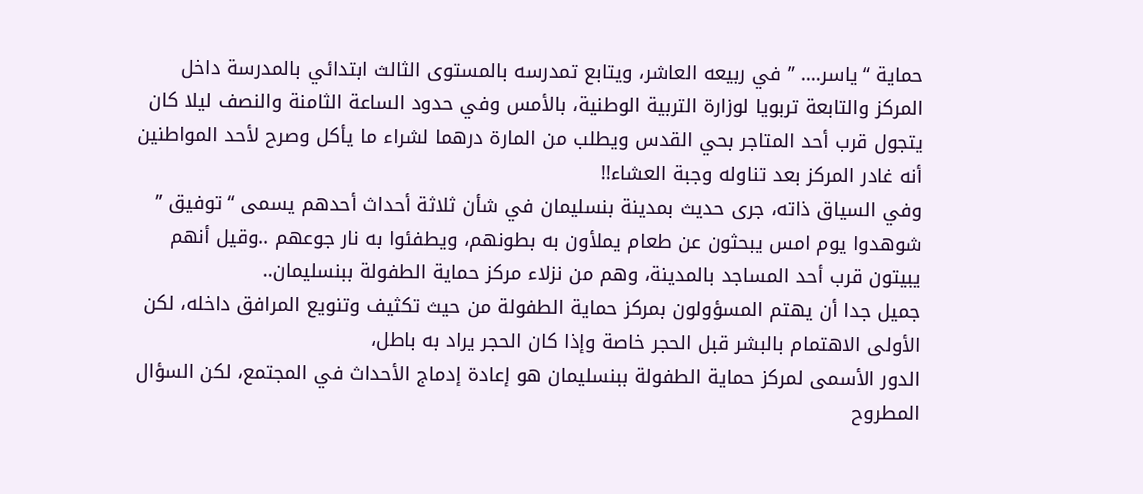حماية “ياسر…. ” في ربيعه العاشر، ويتابع تمدرسه بالمستوى الثالث ابتدائي بالمدرسة داخل المركز والتابعة تربويا لوزارة التربية الوطنية، بالأمس وفي حدود الساعة الثامنة والنصف ليلا كان يتجول قرب أحد المتاجر بحي القدس ويطلب من المارة درهما لشراء ما يأكل وصرح لأحد المواطنين أنه غادر المركز بعد تناوله وجبة العشاء!!
وفي السياق ذاته، جرى حديث بمدينة بنسليمان في شأن ثلاثة أحداث أحدهم يسمى “توفيق ” شوهدوا يوم امس يبحثون عن طعام يملأون به بطونهم، ويطفئوا به نار جوعهم ..وقيل أنهم يبيتون قرب أحد المساجد بالمدينة، وهم من نزلاء مركز حماية الطفولة ببنسليمان..
جميل جدا أن يهتم المسؤولون بمركز حماية الطفولة من حيث تكثيف وتنويع المرافق داخله، لكن الأولى الاهتمام بالبشر قبل الحجر خاصة وإذا كان الحجر يراد به باطل،
الدور الأسمى لمركز حماية الطفولة ببنسليمان هو إعادة إدماج الأحداث في المجتمع، لكن السؤال المطروح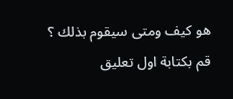هو كيف ومتى سيقوم بذلك ؟
قم بكتابة اول تعليق